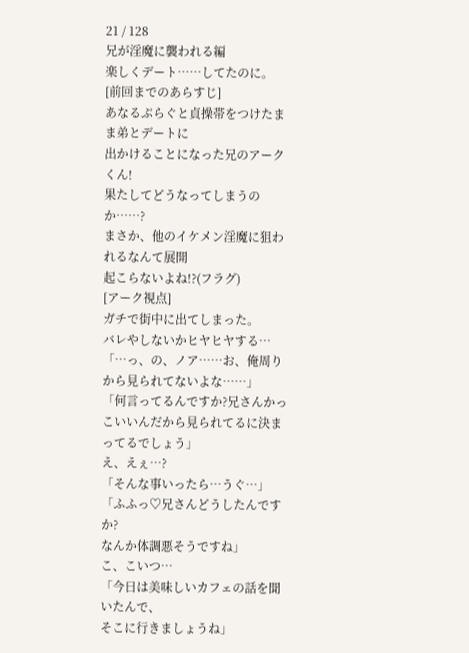21 / 128
兄が淫魔に襲われる編
楽しくデート……してたのに。
[前回までのあらすじ]
あなるぷらぐと貞操帯をつけたまま弟とデートに
出かけることになった兄のアークくん!
果たしてどうなってしまうのか……?
まさか、他のイケメン淫魔に狙われるなんて展開
起こらないよね!?(フラグ)
[アーク視点]
ガチで街中に出てしまった。
バレやしないかヒヤヒヤする…
「…っ、の、ノア……お、俺周りから見られてないよな……」
「何言ってるんですか?兄さんかっこいいんだから見られてるに決まってるでしょう」
え、えぇ…?
「そんな事いったら…うぐ…」
「ふふっ♡兄さんどうしたんですか?
なんか体調悪そうですね」
こ、こいつ…
「今日は美味しいカフェの話を聞いたんで、
そこに行きましょうね」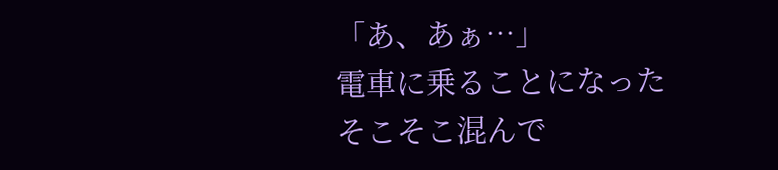「あ、あぁ…」
電車に乗ることになった
そこそこ混んで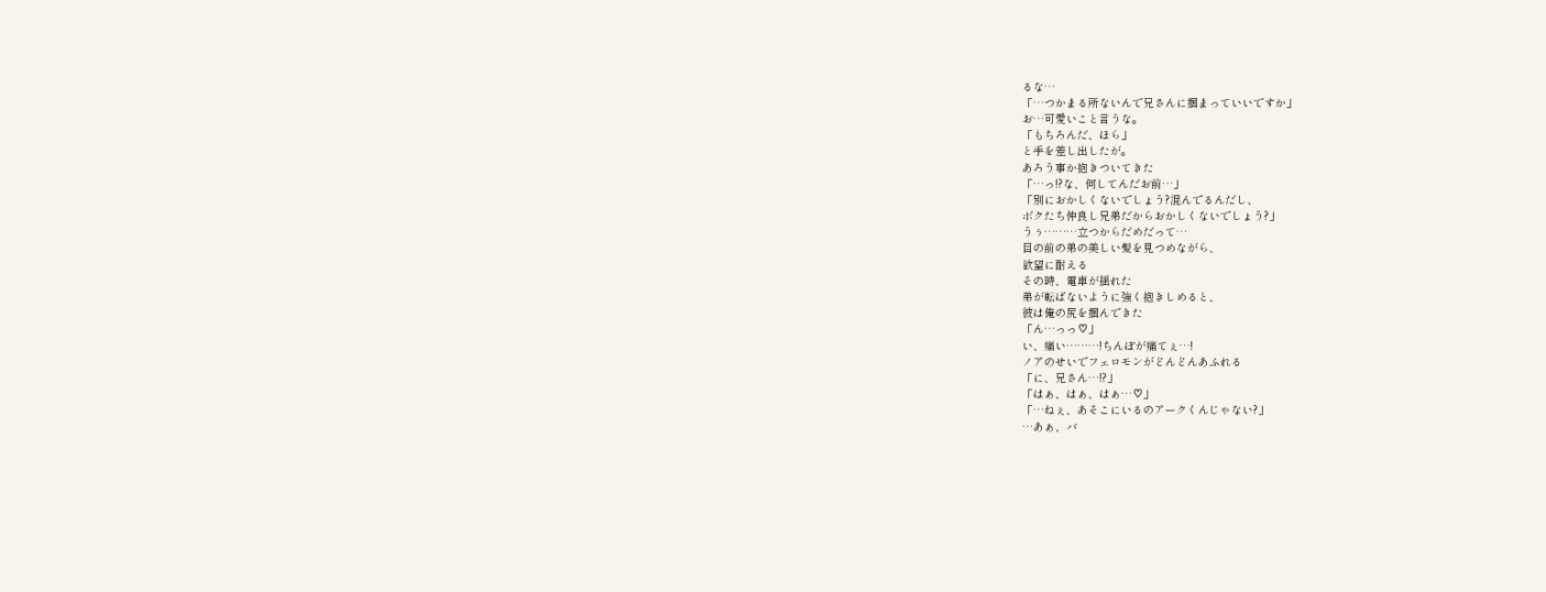るな…
「…つかまる所ないんで兄さんに掴まっていいですか」
お…可愛いこと言うな。
「もちろんだ、ほら」
と手を差し出したが。
あろう事か抱きついてきた
「…っ!?な、何してんだお前…」
「別におかしくないでしょう?混んでるんだし、
ボクたち仲良し兄弟だからおかしくないでしょう?」
うぅ………立つからだめだって…
目の前の弟の美しい髪を見つめながら、
欲望に耐える
その時、電車が揺れた
弟が転ばないように強く抱きしめると、
彼は俺の尻を掴んできた
「ん…っっ♡」
い、痛い………!ちんぽが痛てぇ…!
ノアのせいでフェロモンがどんどんあふれる
「に、兄さん…!?」
「はぁ、はぁ、はぁ…♡」
「…ねぇ、あそこにいるのアークくんじゃない?」
…あぁ、バ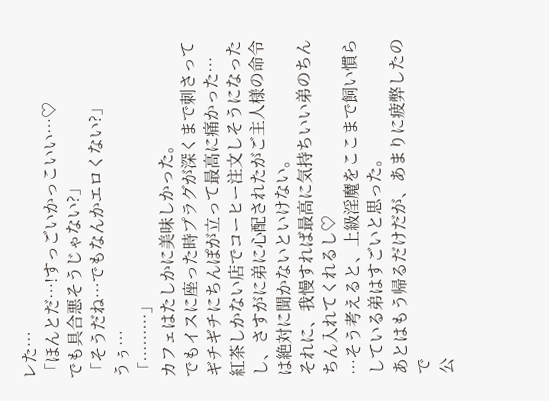レた…
「ほんとだ…!すっごいかっこいい…♡
でも具合悪そうじゃない?」
「そうだね…でもなんかエロくない?」
うぅ…
「………」
カフェはたしかに美味しかった。
でもイスに座った時プラグが深くまで刺さって
ギチギチにちんぽが立って最高に痛かった…
紅茶しかない店でコーヒー注文しそうになったし、さすがに弟に心配されたがご主人様の命令は絶対に聞かないといけない。
それに、我慢すれば最高に気持ちいい弟のちんちん入れてくれるし♡
…そう考えると、上級淫魔をここまで飼い慣らしている弟はすごいと思った。
あとはもう帰るだけだが、あまりに疲弊したので
公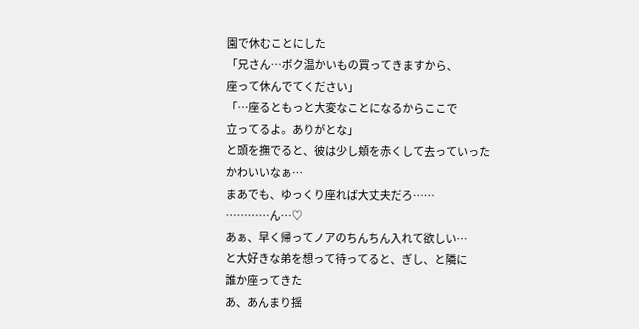園で休むことにした
「兄さん…ボク温かいもの買ってきますから、
座って休んでてください」
「…座るともっと大変なことになるからここで
立ってるよ。ありがとな」
と頭を撫でると、彼は少し頬を赤くして去っていった
かわいいなぁ…
まあでも、ゆっくり座れば大丈夫だろ……
…………ん…♡
あぁ、早く帰ってノアのちんちん入れて欲しい…
と大好きな弟を想って待ってると、ぎし、と隣に
誰か座ってきた
あ、あんまり揺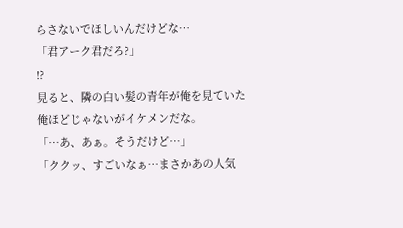らさないでほしいんだけどな…
「君アーク君だろ?」
!?
見ると、隣の白い髪の青年が俺を見ていた
俺ほどじゃないがイケメンだな。
「…あ、あぁ。そうだけど…」
「ククッ、すごいなぁ…まさかあの人気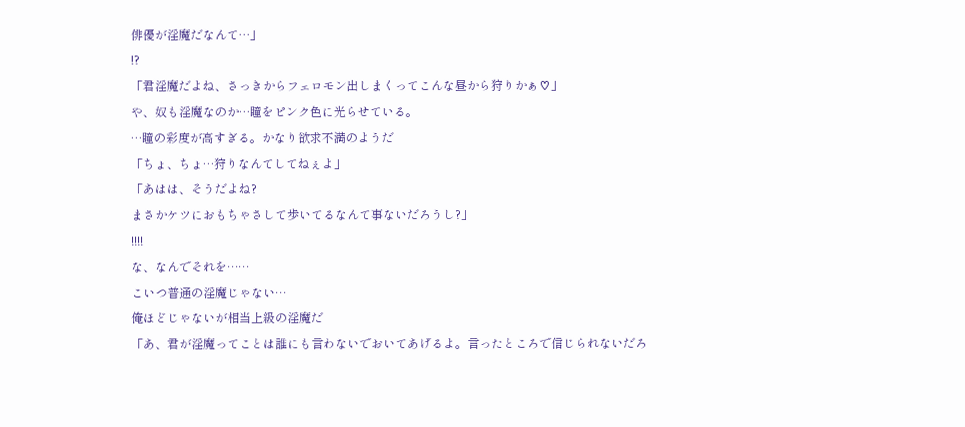俳優が淫魔だなんて…」
!?
「君淫魔だよね、さっきからフェロモン出しまくってこんな昼から狩りかぁ♡」
や、奴も淫魔なのか…瞳をピンク色に光らせている。
…瞳の彩度が高すぎる。かなり欲求不満のようだ
「ちょ、ちょ…狩りなんてしてねぇよ」
「あはは、そうだよね?
まさかケツにおもちゃさして歩いてるなんて事ないだろうし?」
!!!!
な、なんでそれを……
こいつ普通の淫魔じゃない…
俺ほどじゃないが相当上級の淫魔だ
「あ、君が淫魔ってことは誰にも言わないでおいてあげるよ。言ったところで信じられないだろ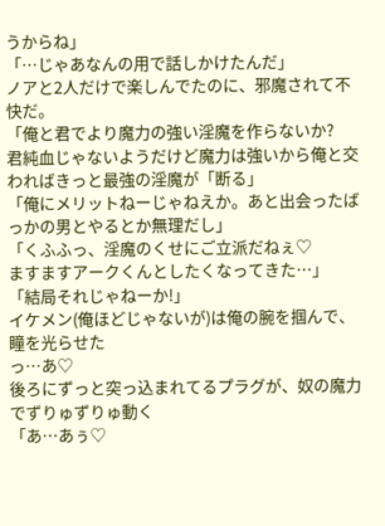うからね」
「…じゃあなんの用で話しかけたんだ」
ノアと2人だけで楽しんでたのに、邪魔されて不快だ。
「俺と君でより魔力の強い淫魔を作らないか?
君純血じゃないようだけど魔力は強いから俺と交わればきっと最強の淫魔が「断る」
「俺にメリットねーじゃねえか。あと出会ったばっかの男とやるとか無理だし」
「くふふっ、淫魔のくせにご立派だねぇ♡
ますますアークくんとしたくなってきた…」
「結局それじゃねーか!」
イケメン(俺ほどじゃないが)は俺の腕を掴んで、
瞳を光らせた
っ…あ♡
後ろにずっと突っ込まれてるプラグが、奴の魔力でずりゅずりゅ動く
「あ…あぅ♡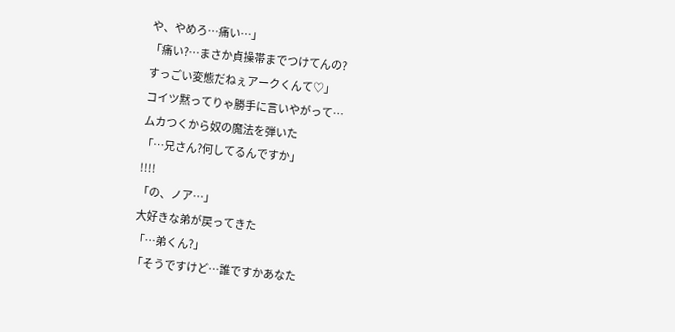や、やめろ…痛い…」
「痛い?…まさか貞操帯までつけてんの?
すっごい変態だねぇアークくんて♡」
コイツ黙ってりゃ勝手に言いやがって…
ムカつくから奴の魔法を弾いた
「…兄さん?何してるんですか」
!!!!
「の、ノア…」
大好きな弟が戻ってきた
「…弟くん?」
「そうですけど…誰ですかあなた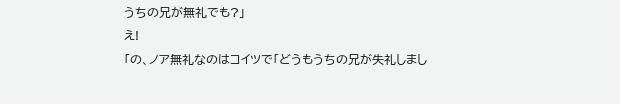うちの兄が無礼でも?」
え!
「の、ノア無礼なのはコイツで「どうもうちの兄が失礼しまし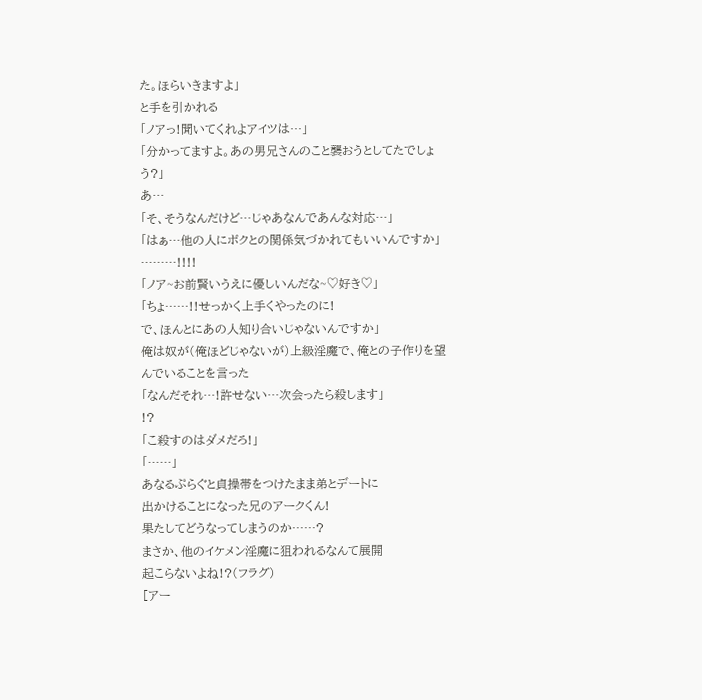た。ほらいきますよ」
と手を引かれる
「ノアっ!聞いてくれよアイツは…」
「分かってますよ。あの男兄さんのこと襲おうとしてたでしょう?」
あ…
「そ、そうなんだけど…じゃあなんであんな対応…」
「はぁ…他の人にボクとの関係気づかれてもいいんですか」
………!!!!
「ノア~お前賢いうえに優しいんだな~♡好き♡」
「ちょ……!!せっかく上手くやったのに!
で、ほんとにあの人知り合いじゃないんですか」
俺は奴が(俺ほどじゃないが)上級淫魔で、俺との子作りを望んでいることを言った
「なんだそれ…!許せない…次会ったら殺します」
!?
「こ殺すのはダメだろ!」
「……」
あなるぷらぐと貞操帯をつけたまま弟とデートに
出かけることになった兄のアークくん!
果たしてどうなってしまうのか……?
まさか、他のイケメン淫魔に狙われるなんて展開
起こらないよね!?(フラグ)
[アー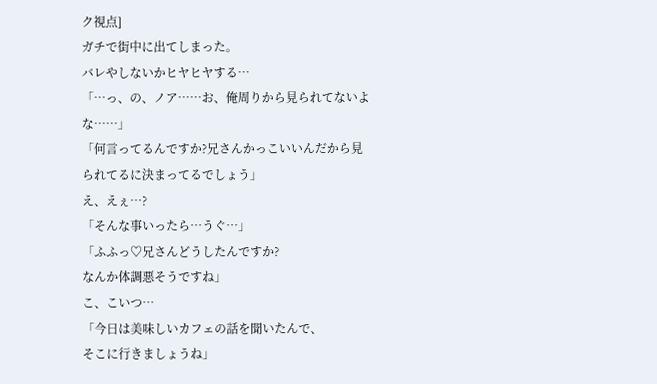ク視点]
ガチで街中に出てしまった。
バレやしないかヒヤヒヤする…
「…っ、の、ノア……お、俺周りから見られてないよな……」
「何言ってるんですか?兄さんかっこいいんだから見られてるに決まってるでしょう」
え、えぇ…?
「そんな事いったら…うぐ…」
「ふふっ♡兄さんどうしたんですか?
なんか体調悪そうですね」
こ、こいつ…
「今日は美味しいカフェの話を聞いたんで、
そこに行きましょうね」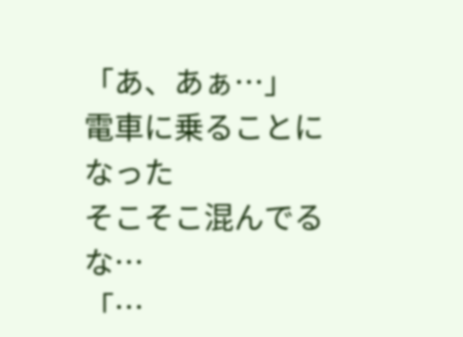「あ、あぁ…」
電車に乗ることになった
そこそこ混んでるな…
「…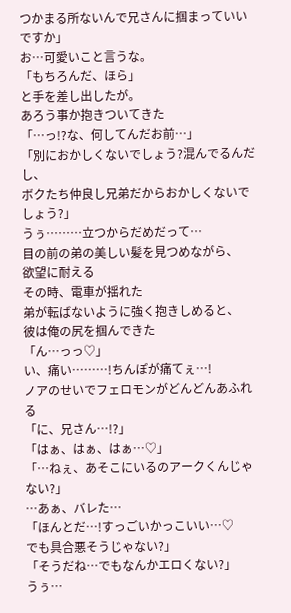つかまる所ないんで兄さんに掴まっていいですか」
お…可愛いこと言うな。
「もちろんだ、ほら」
と手を差し出したが。
あろう事か抱きついてきた
「…っ!?な、何してんだお前…」
「別におかしくないでしょう?混んでるんだし、
ボクたち仲良し兄弟だからおかしくないでしょう?」
うぅ………立つからだめだって…
目の前の弟の美しい髪を見つめながら、
欲望に耐える
その時、電車が揺れた
弟が転ばないように強く抱きしめると、
彼は俺の尻を掴んできた
「ん…っっ♡」
い、痛い………!ちんぽが痛てぇ…!
ノアのせいでフェロモンがどんどんあふれる
「に、兄さん…!?」
「はぁ、はぁ、はぁ…♡」
「…ねぇ、あそこにいるのアークくんじゃない?」
…あぁ、バレた…
「ほんとだ…!すっごいかっこいい…♡
でも具合悪そうじゃない?」
「そうだね…でもなんかエロくない?」
うぅ…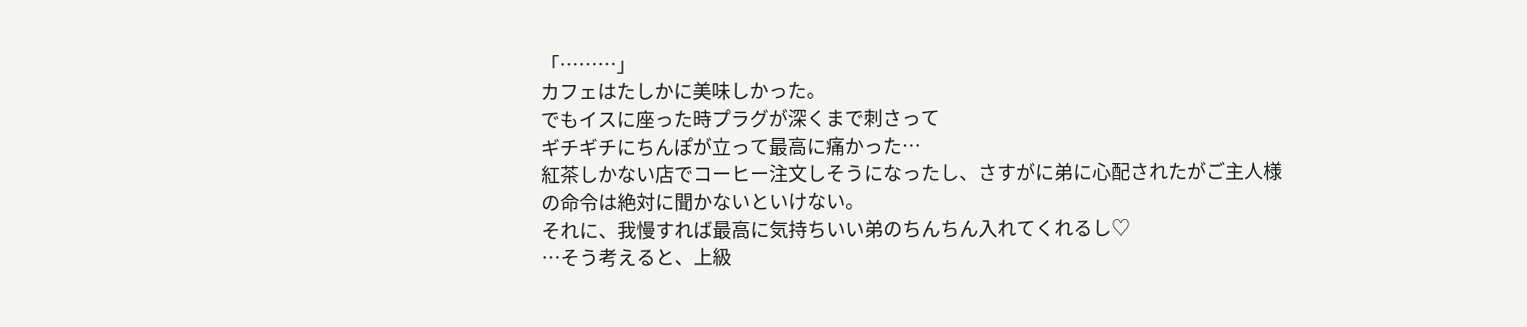「………」
カフェはたしかに美味しかった。
でもイスに座った時プラグが深くまで刺さって
ギチギチにちんぽが立って最高に痛かった…
紅茶しかない店でコーヒー注文しそうになったし、さすがに弟に心配されたがご主人様の命令は絶対に聞かないといけない。
それに、我慢すれば最高に気持ちいい弟のちんちん入れてくれるし♡
…そう考えると、上級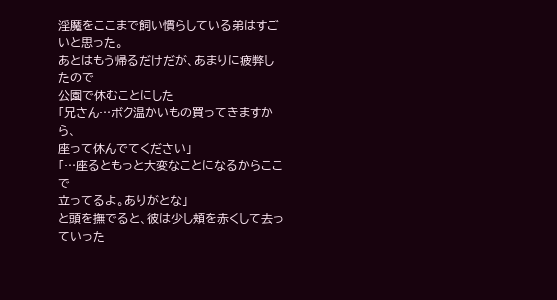淫魔をここまで飼い慣らしている弟はすごいと思った。
あとはもう帰るだけだが、あまりに疲弊したので
公園で休むことにした
「兄さん…ボク温かいもの買ってきますから、
座って休んでてください」
「…座るともっと大変なことになるからここで
立ってるよ。ありがとな」
と頭を撫でると、彼は少し頬を赤くして去っていった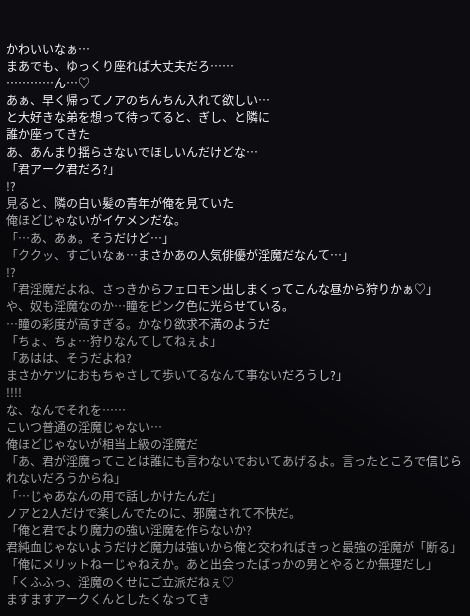かわいいなぁ…
まあでも、ゆっくり座れば大丈夫だろ……
…………ん…♡
あぁ、早く帰ってノアのちんちん入れて欲しい…
と大好きな弟を想って待ってると、ぎし、と隣に
誰か座ってきた
あ、あんまり揺らさないでほしいんだけどな…
「君アーク君だろ?」
!?
見ると、隣の白い髪の青年が俺を見ていた
俺ほどじゃないがイケメンだな。
「…あ、あぁ。そうだけど…」
「ククッ、すごいなぁ…まさかあの人気俳優が淫魔だなんて…」
!?
「君淫魔だよね、さっきからフェロモン出しまくってこんな昼から狩りかぁ♡」
や、奴も淫魔なのか…瞳をピンク色に光らせている。
…瞳の彩度が高すぎる。かなり欲求不満のようだ
「ちょ、ちょ…狩りなんてしてねぇよ」
「あはは、そうだよね?
まさかケツにおもちゃさして歩いてるなんて事ないだろうし?」
!!!!
な、なんでそれを……
こいつ普通の淫魔じゃない…
俺ほどじゃないが相当上級の淫魔だ
「あ、君が淫魔ってことは誰にも言わないでおいてあげるよ。言ったところで信じられないだろうからね」
「…じゃあなんの用で話しかけたんだ」
ノアと2人だけで楽しんでたのに、邪魔されて不快だ。
「俺と君でより魔力の強い淫魔を作らないか?
君純血じゃないようだけど魔力は強いから俺と交わればきっと最強の淫魔が「断る」
「俺にメリットねーじゃねえか。あと出会ったばっかの男とやるとか無理だし」
「くふふっ、淫魔のくせにご立派だねぇ♡
ますますアークくんとしたくなってき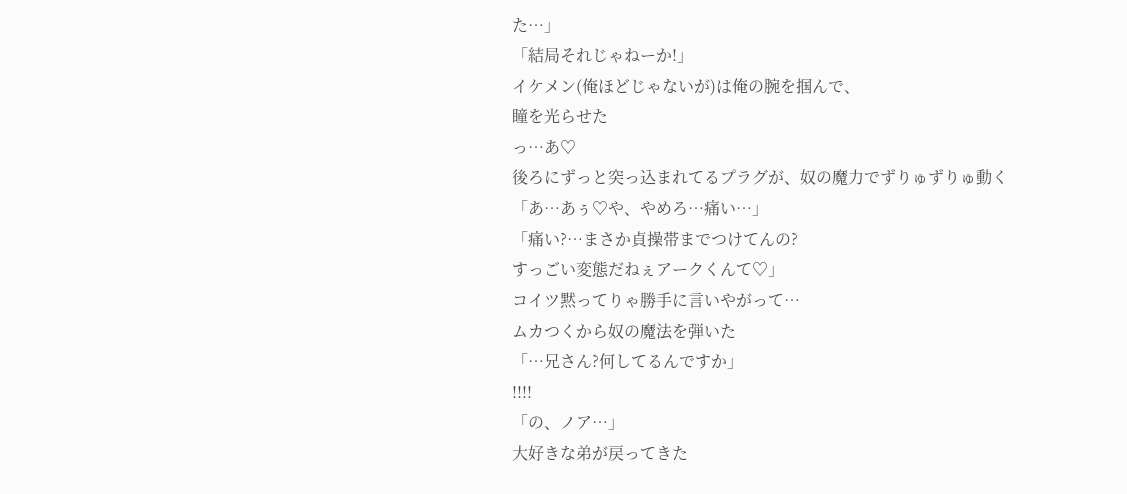た…」
「結局それじゃねーか!」
イケメン(俺ほどじゃないが)は俺の腕を掴んで、
瞳を光らせた
っ…あ♡
後ろにずっと突っ込まれてるプラグが、奴の魔力でずりゅずりゅ動く
「あ…あぅ♡や、やめろ…痛い…」
「痛い?…まさか貞操帯までつけてんの?
すっごい変態だねぇアークくんて♡」
コイツ黙ってりゃ勝手に言いやがって…
ムカつくから奴の魔法を弾いた
「…兄さん?何してるんですか」
!!!!
「の、ノア…」
大好きな弟が戻ってきた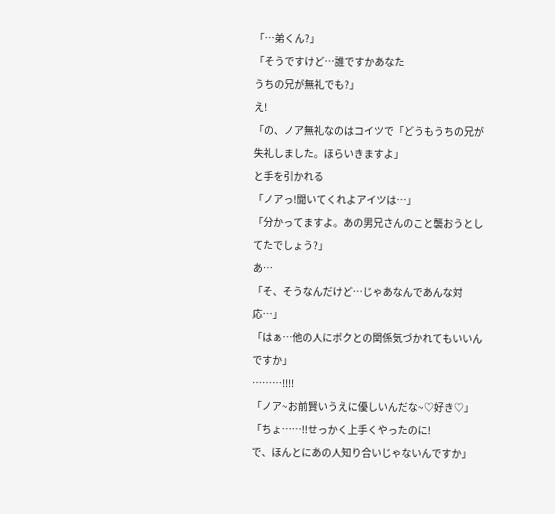「…弟くん?」
「そうですけど…誰ですかあなた
うちの兄が無礼でも?」
え!
「の、ノア無礼なのはコイツで「どうもうちの兄が失礼しました。ほらいきますよ」
と手を引かれる
「ノアっ!聞いてくれよアイツは…」
「分かってますよ。あの男兄さんのこと襲おうとしてたでしょう?」
あ…
「そ、そうなんだけど…じゃあなんであんな対応…」
「はぁ…他の人にボクとの関係気づかれてもいいんですか」
………!!!!
「ノア~お前賢いうえに優しいんだな~♡好き♡」
「ちょ……!!せっかく上手くやったのに!
で、ほんとにあの人知り合いじゃないんですか」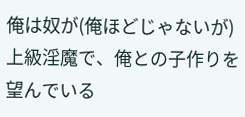俺は奴が(俺ほどじゃないが)上級淫魔で、俺との子作りを望んでいる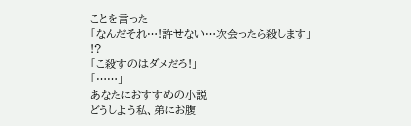ことを言った
「なんだそれ…!許せない…次会ったら殺します」
!?
「こ殺すのはダメだろ!」
「……」
あなたにおすすめの小説
どうしよう私、弟にお腹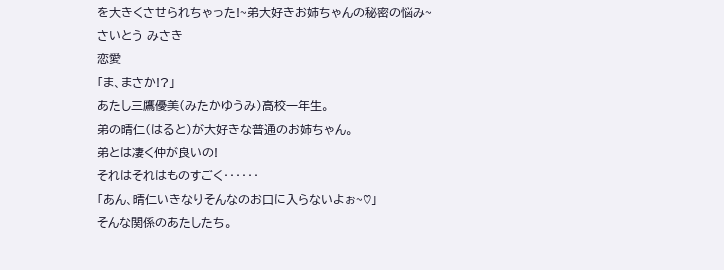を大きくさせられちゃった!~弟大好きお姉ちゃんの秘密の悩み~
さいとう みさき
恋愛
「ま、まさか!?」
あたし三鷹優美(みたかゆうみ)高校一年生。
弟の晴仁(はると)が大好きな普通のお姉ちゃん。
弟とは凄く仲が良いの!
それはそれはものすごく‥‥‥
「あん、晴仁いきなりそんなのお口に入らないよぉ~♡」
そんな関係のあたしたち。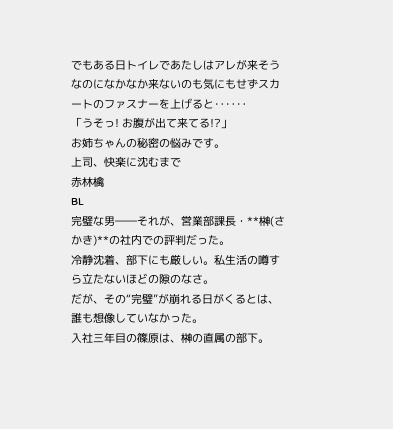でもある日トイレであたしはアレが来そうなのになかなか来ないのも気にもせずスカートのファスナーを上げると‥‥‥
「うそっ! お腹が出て来てる!?」
お姉ちゃんの秘密の悩みです。
上司、快楽に沈むまで
赤林檎
BL
完璧な男――それが、営業部課長・**榊(さかき)**の社内での評判だった。
冷静沈着、部下にも厳しい。私生活の噂すら立たないほどの隙のなさ。
だが、その“完璧”が崩れる日がくるとは、誰も想像していなかった。
入社三年目の篠原は、榊の直属の部下。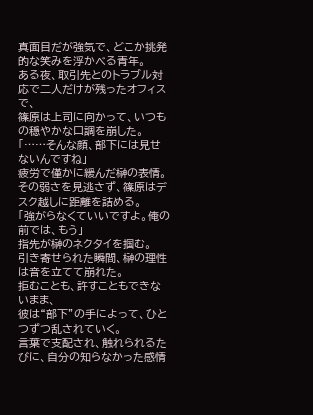真面目だが強気で、どこか挑発的な笑みを浮かべる青年。
ある夜、取引先とのトラブル対応で二人だけが残ったオフィスで、
篠原は上司に向かって、いつもの穏やかな口調を崩した。「……そんな顔、部下には見せないんですね」
疲労で僅かに緩んだ榊の表情。
その弱さを見逃さず、篠原はデスク越しに距離を詰める。
「強がらなくていいですよ。俺の前では、もう」
指先が榊のネクタイを掴む。
引き寄せられた瞬間、榊の理性は音を立てて崩れた。
拒むことも、許すこともできないまま、
彼は“部下”の手によって、ひとつずつ乱されていく。
言葉で支配され、触れられるたびに、自分の知らなかった感情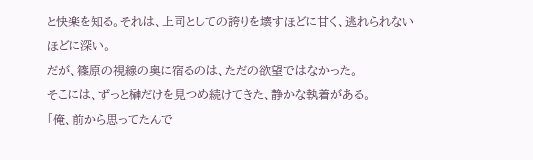と快楽を知る。それは、上司としての誇りを壊すほどに甘く、逃れられないほどに深い。
だが、篠原の視線の奥に宿るのは、ただの欲望ではなかった。
そこには、ずっと榊だけを見つめ続けてきた、静かな執着がある。
「俺、前から思ってたんで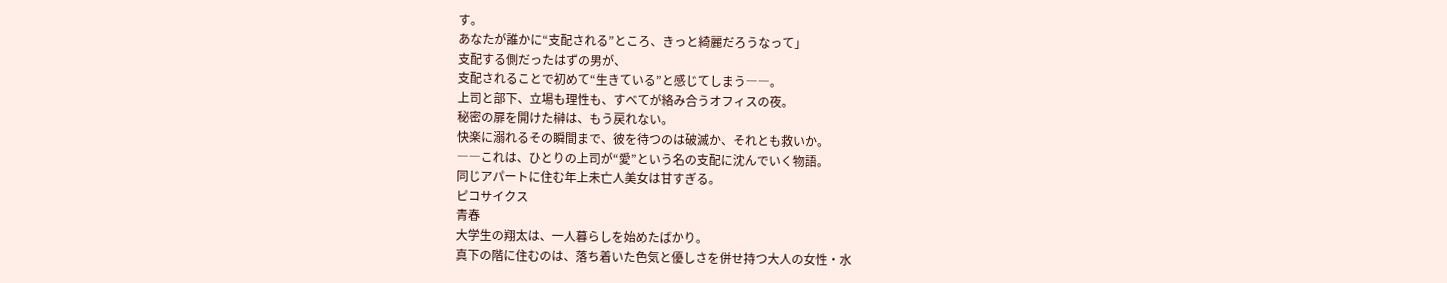す。
あなたが誰かに“支配される”ところ、きっと綺麗だろうなって」
支配する側だったはずの男が、
支配されることで初めて“生きている”と感じてしまう――。
上司と部下、立場も理性も、すべてが絡み合うオフィスの夜。
秘密の扉を開けた榊は、もう戻れない。
快楽に溺れるその瞬間まで、彼を待つのは破滅か、それとも救いか。
――これは、ひとりの上司が“愛”という名の支配に沈んでいく物語。
同じアパートに住む年上未亡人美女は甘すぎる。
ピコサイクス
青春
大学生の翔太は、一人暮らしを始めたばかり。
真下の階に住むのは、落ち着いた色気と優しさを併せ持つ大人の女性・水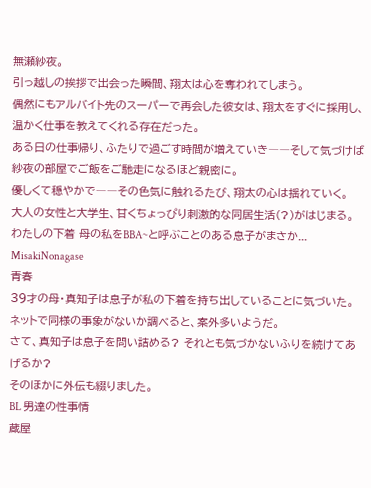無瀬紗夜。
引っ越しの挨拶で出会った瞬間、翔太は心を奪われてしまう。
偶然にもアルバイト先のスーパーで再会した彼女は、翔太をすぐに採用し、温かく仕事を教えてくれる存在だった。
ある日の仕事帰り、ふたりで過ごす時間が増えていき――そして気づけば紗夜の部屋でご飯をご馳走になるほど親密に。
優しくて穏やかで――その色気に触れるたび、翔太の心は揺れていく。
大人の女性と大学生、甘くちょっぴり刺激的な同居生活(?)がはじまる。
わたしの下着 母の私をBBA~と呼ぶことのある息子がまさか...
MisakiNonagase
青春
39才の母・真知子は息子が私の下着を持ち出していることに気づいた。
ネットで同様の事象がないか調べると、案外多いようだ。
さて、真知子は息子を問い詰める? それとも気づかないふりを続けてあげるか?
そのほかに外伝も綴りました。
BL 男達の性事情
蔵屋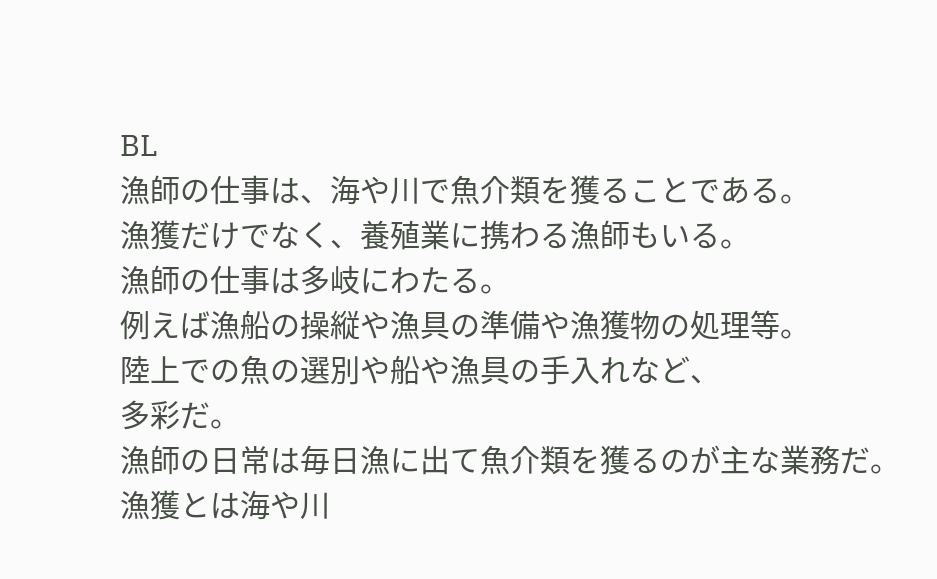BL
漁師の仕事は、海や川で魚介類を獲ることである。
漁獲だけでなく、養殖業に携わる漁師もいる。
漁師の仕事は多岐にわたる。
例えば漁船の操縦や漁具の準備や漁獲物の処理等。
陸上での魚の選別や船や漁具の手入れなど、
多彩だ。
漁師の日常は毎日漁に出て魚介類を獲るのが主な業務だ。
漁獲とは海や川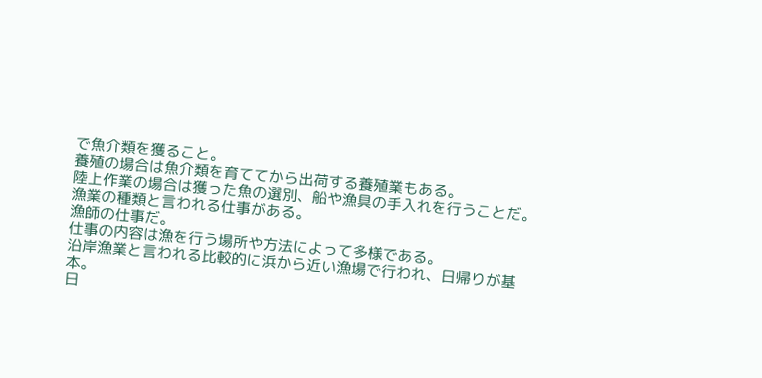で魚介類を獲ること。
養殖の場合は魚介類を育ててから出荷する養殖業もある。
陸上作業の場合は獲った魚の選別、船や漁具の手入れを行うことだ。
漁業の種類と言われる仕事がある。
漁師の仕事だ。
仕事の内容は漁を行う場所や方法によって多様である。
沿岸漁業と言われる比較的に浜から近い漁場で行われ、日帰りが基本。
日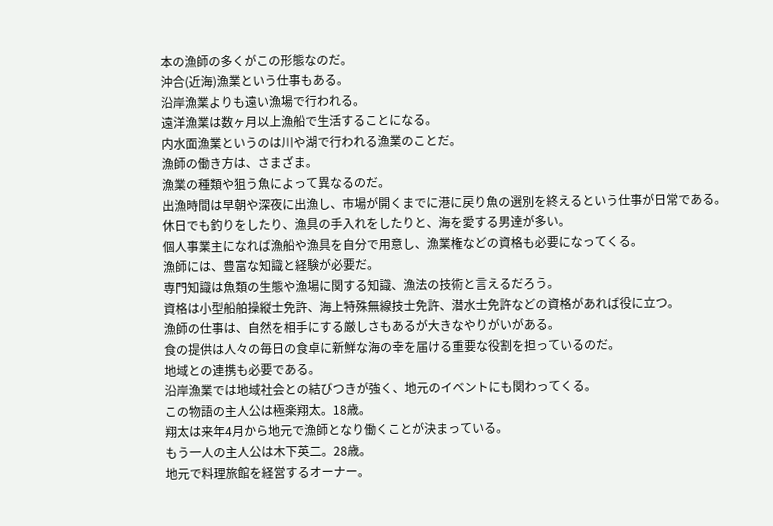本の漁師の多くがこの形態なのだ。
沖合(近海)漁業という仕事もある。
沿岸漁業よりも遠い漁場で行われる。
遠洋漁業は数ヶ月以上漁船で生活することになる。
内水面漁業というのは川や湖で行われる漁業のことだ。
漁師の働き方は、さまざま。
漁業の種類や狙う魚によって異なるのだ。
出漁時間は早朝や深夜に出漁し、市場が開くまでに港に戻り魚の選別を終えるという仕事が日常である。
休日でも釣りをしたり、漁具の手入れをしたりと、海を愛する男達が多い。
個人事業主になれば漁船や漁具を自分で用意し、漁業権などの資格も必要になってくる。
漁師には、豊富な知識と経験が必要だ。
専門知識は魚類の生態や漁場に関する知識、漁法の技術と言えるだろう。
資格は小型船舶操縦士免許、海上特殊無線技士免許、潜水士免許などの資格があれば役に立つ。
漁師の仕事は、自然を相手にする厳しさもあるが大きなやりがいがある。
食の提供は人々の毎日の食卓に新鮮な海の幸を届ける重要な役割を担っているのだ。
地域との連携も必要である。
沿岸漁業では地域社会との結びつきが強く、地元のイベントにも関わってくる。
この物語の主人公は極楽翔太。18歳。
翔太は来年4月から地元で漁師となり働くことが決まっている。
もう一人の主人公は木下英二。28歳。
地元で料理旅館を経営するオーナー。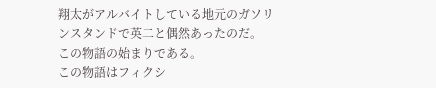翔太がアルバイトしている地元のガソリンスタンドで英二と偶然あったのだ。
この物語の始まりである。
この物語はフィクシ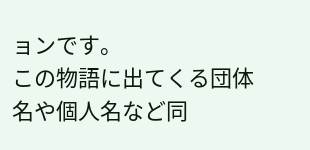ョンです。
この物語に出てくる団体名や個人名など同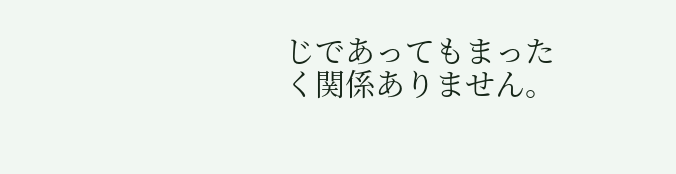じであってもまったく関係ありません。